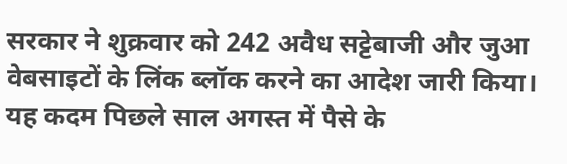सरकार ने शुक्रवार को 242 अवैध सट्टेबाजी और जुआ वेबसाइटों के लिंक ब्लॉक करने का आदेश जारी किया। यह कदम पिछले साल अगस्त में पैसे के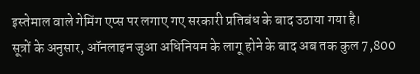इस्तेमाल वाले गेमिंग एप्स पर लगाए गए सरकारी प्रतिबंध के बाद उठाया गया है।
सूत्रों के अनुसार, ऑनलाइन जुआ अधिनियम के लागू होने के बाद अब तक कुल 7,800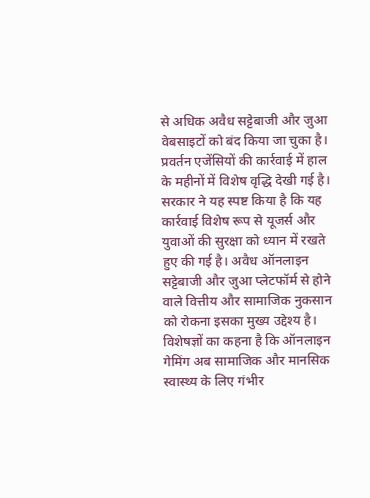से अधिक अवैध सट्टेबाजी और जुआ वेबसाइटों को बंद किया जा चुका है। प्रवर्तन एजेंसियों की कार्रवाई में हाल के महीनों में विशेष वृद्धि देखी गई है।
सरकार ने यह स्पष्ट किया है कि यह कार्रवाई विशेष रूप से यूजर्स और युवाओं की सुरक्षा को ध्यान में रखते हुए की गई है। अवैध ऑनलाइन सट्टेबाजी और जुआ प्लेटफॉर्म से होने वाले वित्तीय और सामाजिक नुकसान को रोकना इसका मुख्य उद्देश्य है।
विशेषज्ञों का कहना है कि ऑनलाइन गेमिंग अब सामाजिक और मानसिक स्वास्थ्य के लिए गंभीर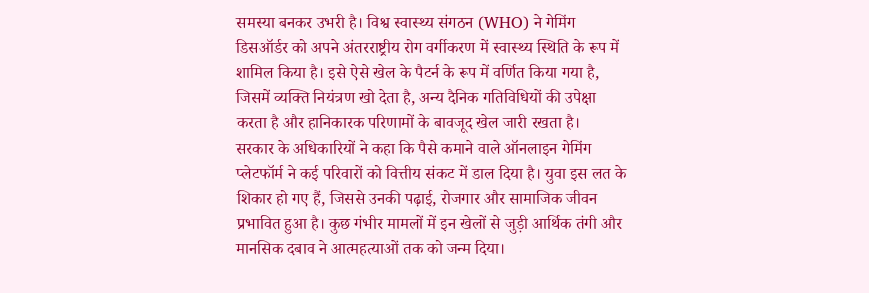समस्या बनकर उभरी है। विश्व स्वास्थ्य संगठन (WHO) ने गेमिंग डिसऑर्डर को अपने अंतरराष्ट्रीय रोग वर्गीकरण में स्वास्थ्य स्थिति के रूप में शामिल किया है। इसे ऐसे खेल के पैटर्न के रूप में वर्णित किया गया है, जिसमें व्यक्ति नियंत्रण खो देता है, अन्य दैनिक गतिविधियों की उपेक्षा करता है और हानिकारक परिणामों के बावजूद खेल जारी रखता है।
सरकार के अधिकारियों ने कहा कि पैसे कमाने वाले ऑनलाइन गेमिंग प्लेटफॉर्म ने कई परिवारों को वित्तीय संकट में डाल दिया है। युवा इस लत के शिकार हो गए हैं, जिससे उनकी पढ़ाई, रोजगार और सामाजिक जीवन प्रभावित हुआ है। कुछ गंभीर मामलों में इन खेलों से जुड़ी आर्थिक तंगी और मानसिक दबाव ने आत्महत्याओं तक को जन्म दिया।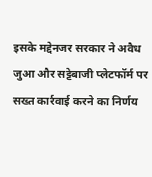इसके मद्देनजर सरकार ने अवैध जुआ और सट्टेबाजी प्लेटफॉर्म पर सख्त कार्रवाई करने का निर्णय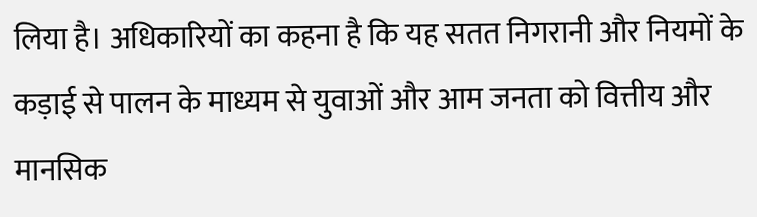लिया है। अधिकारियों का कहना है कि यह सतत निगरानी और नियमों के कड़ाई से पालन के माध्यम से युवाओं और आम जनता को वित्तीय और मानसिक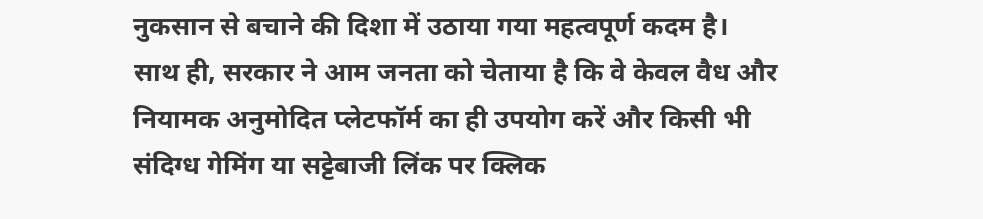नुकसान से बचाने की दिशा में उठाया गया महत्वपूर्ण कदम है।
साथ ही, सरकार ने आम जनता को चेताया है कि वे केवल वैध और नियामक अनुमोदित प्लेटफॉर्म का ही उपयोग करें और किसी भी संदिग्ध गेमिंग या सट्टेबाजी लिंक पर क्लिक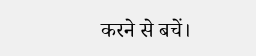करने से बचें।